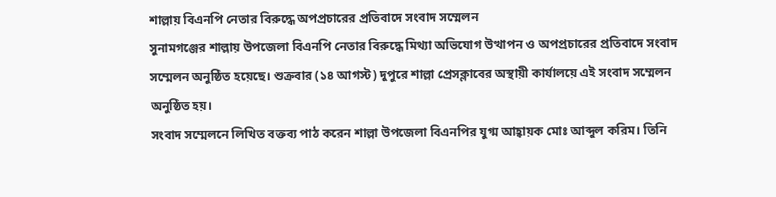শাল্লায় বিএনপি নেতার বিরুদ্ধে অপপ্রচারের প্রতিবাদে সংবাদ সম্মেলন
সুনামগঞ্জের শাল্লায় উপজেলা বিএনপি নেতার বিরুদ্ধে মিথ্যা অভিযোগ উত্থাপন ও অপপ্রচারের প্রতিবাদে সংবাদ সম্মেলন অনুষ্ঠিত হয়েছে। শুক্রবার (১৪ আগস্ট) দুপুরে শাল্লা প্রেসক্লাবের অস্থায়ী কার্যালয়ে এই সংবাদ সম্মেলন অনুষ্ঠিত হয়।
সংবাদ সম্মেলনে লিখিত বক্তব্য পাঠ করেন শাল্লা উপজেলা বিএনপির যুগ্ম আহ্বায়ক মোঃ আব্দুল করিম। তিনি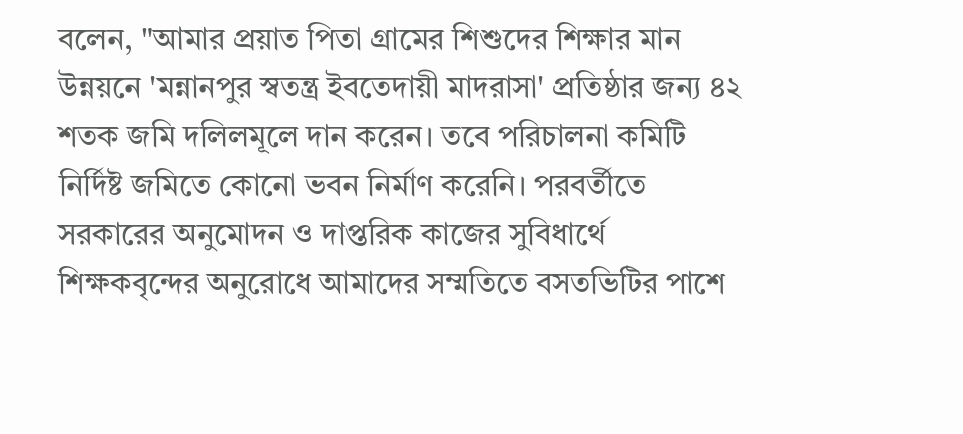বলেন, "আমার প্রয়াত পিতা গ্রামের শিশুদের শিক্ষার মান উন্নয়নে 'মন্নানপুর স্বতন্ত্র ইবতেদায়ী মাদরাসা' প্রতিষ্ঠার জন্য ৪২ শতক জমি দলিলমূলে দান করেন। তবে পরিচালনা কমিটি নির্দিষ্ট জমিতে কোনো ভবন নির্মাণ করেনি। পরবর্তীতে সরকারের অনুমোদন ও দাপ্তরিক কাজের সুবিধার্থে শিক্ষকবৃন্দের অনুরোধে আমাদের সম্মতিতে বসতভিটির পাশে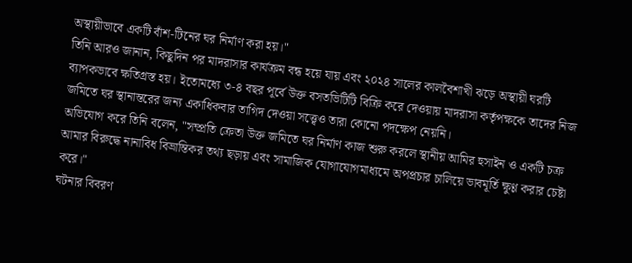অস্থায়ীভাবে একটি বাঁশ-টিনের ঘর নির্মাণ করা হয়।"
তিনি আরও জানান, কিছুদিন পর মাদরাসার কার্যক্রম বন্ধ হয়ে যায় এবং ২০২৪ সালের কালবৈশাখী ঝড়ে অস্থায়ী ঘরটি ব্যাপকভাবে ক্ষতিগ্রস্ত হয়। ইতোমধ্যে ৩-৪ বছর পূর্বে উক্ত বসতভিটিটি বিক্রি করে দেওয়ায় মাদরাসা কর্তৃপক্ষকে তাদের নিজ জমিতে ঘর স্থানান্তরের জন্য একাধিকবার তাগিদ দেওয়া সত্ত্বেও তারা কোনো পদক্ষেপ নেয়নি।
অভিযোগ করে তিনি বলেন, "সম্প্রতি ক্রেতা উক্ত জমিতে ঘর নির্মাণ কাজ শুরু করলে স্থানীয় আমির হুসাইন ও একটি চক্র আমার বিরুদ্ধে নানাবিধ বিভ্রান্তিকর তথ্য ছড়ায় এবং সামাজিক যোগাযোগমাধ্যমে অপপ্রচার চালিয়ে ভাবমূর্তি ক্ষুণ্ণ করার চেষ্টা করে।"
ঘটনার বিবরণ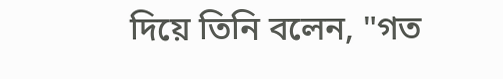দিয়ে তিনি বলেন, "গত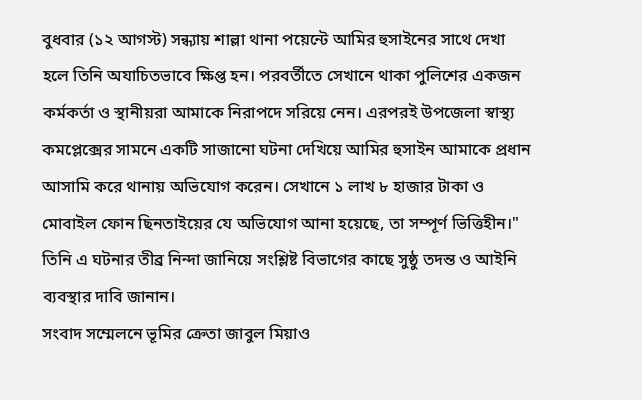বুধবার (১২ আগস্ট) সন্ধ্যায় শাল্লা থানা পয়েন্টে আমির হুসাইনের সাথে দেখা হলে তিনি অযাচিতভাবে ক্ষিপ্ত হন। পরবর্তীতে সেখানে থাকা পুলিশের একজন কর্মকর্তা ও স্থানীয়রা আমাকে নিরাপদে সরিয়ে নেন। এরপরই উপজেলা স্বাস্থ্য কমপ্লেক্সের সামনে একটি সাজানো ঘটনা দেখিয়ে আমির হুসাইন আমাকে প্রধান আসামি করে থানায় অভিযোগ করেন। সেখানে ১ লাখ ৮ হাজার টাকা ও মোবাইল ফোন ছিনতাইয়ের যে অভিযোগ আনা হয়েছে, তা সম্পূর্ণ ভিত্তিহীন।" তিনি এ ঘটনার তীব্র নিন্দা জানিয়ে সংশ্লিষ্ট বিভাগের কাছে সুষ্ঠু তদন্ত ও আইনি ব্যবস্থার দাবি জানান।
সংবাদ সম্মেলনে ভূমির ক্রেতা জাবুল মিয়াও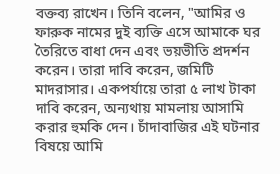বক্তব্য রাখেন। তিনি বলেন, "আমির ও ফারুক নামের দুই ব্যক্তি এসে আমাকে ঘর তৈরিতে বাধা দেন এবং ভয়ভীতি প্রদর্শন করেন। তারা দাবি করেন, জমিটি মাদরাসার। একপর্যায়ে তারা ৫ লাখ টাকা দাবি করেন, অন্যথায় মামলায় আসামি করার হুমকি দেন। চাঁদাবাজির এই ঘটনার বিষয়ে আমি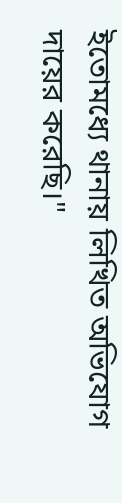ইতোমধ্যে থানায় লিখিত অভিযোগ দায়ের করেছি।"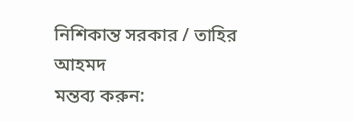নিশিকান্ত সরকার / তাহির আহমদ
মন্তব্য করুন: